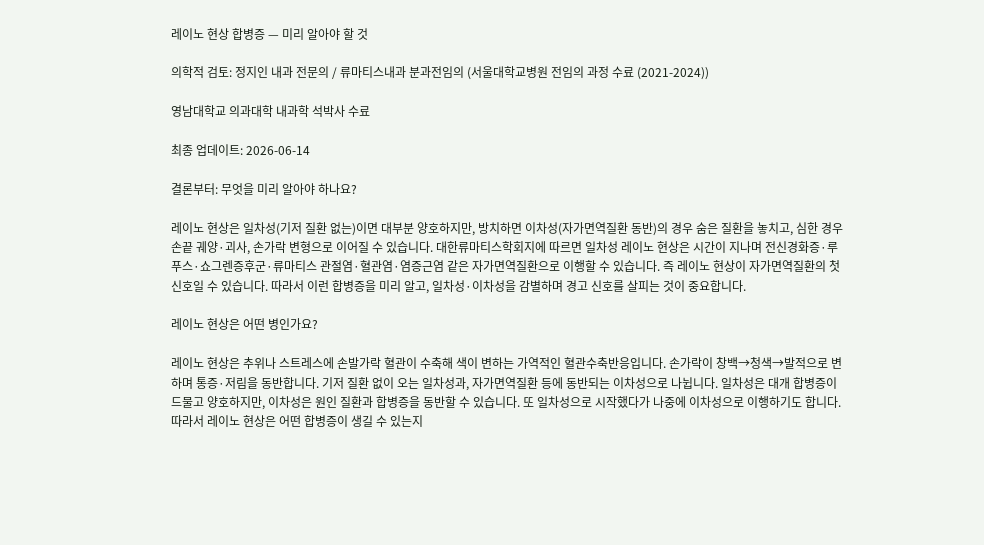레이노 현상 합병증 — 미리 알아야 할 것

의학적 검토: 정지인 내과 전문의 / 류마티스내과 분과전임의 (서울대학교병원 전임의 과정 수료 (2021-2024))

영남대학교 의과대학 내과학 석박사 수료

최종 업데이트: 2026-06-14

결론부터: 무엇을 미리 알아야 하나요?

레이노 현상은 일차성(기저 질환 없는)이면 대부분 양호하지만, 방치하면 이차성(자가면역질환 동반)의 경우 숨은 질환을 놓치고, 심한 경우 손끝 궤양·괴사, 손가락 변형으로 이어질 수 있습니다. 대한류마티스학회지에 따르면 일차성 레이노 현상은 시간이 지나며 전신경화증·루푸스·쇼그렌증후군·류마티스 관절염·혈관염·염증근염 같은 자가면역질환으로 이행할 수 있습니다. 즉 레이노 현상이 자가면역질환의 첫 신호일 수 있습니다. 따라서 이런 합병증을 미리 알고, 일차성·이차성을 감별하며 경고 신호를 살피는 것이 중요합니다.

레이노 현상은 어떤 병인가요?

레이노 현상은 추위나 스트레스에 손발가락 혈관이 수축해 색이 변하는 가역적인 혈관수축반응입니다. 손가락이 창백→청색→발적으로 변하며 통증·저림을 동반합니다. 기저 질환 없이 오는 일차성과, 자가면역질환 등에 동반되는 이차성으로 나뉩니다. 일차성은 대개 합병증이 드물고 양호하지만, 이차성은 원인 질환과 합병증을 동반할 수 있습니다. 또 일차성으로 시작했다가 나중에 이차성으로 이행하기도 합니다. 따라서 레이노 현상은 어떤 합병증이 생길 수 있는지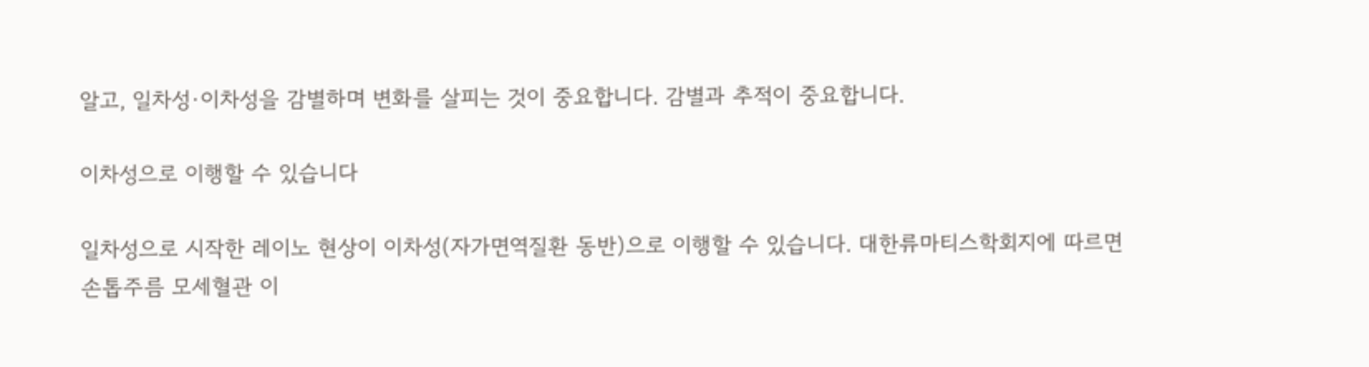알고, 일차성·이차성을 감별하며 변화를 살피는 것이 중요합니다. 감별과 추적이 중요합니다.

이차성으로 이행할 수 있습니다

일차성으로 시작한 레이노 현상이 이차성(자가면역질환 동반)으로 이행할 수 있습니다. 대한류마티스학회지에 따르면 손톱주름 모세혈관 이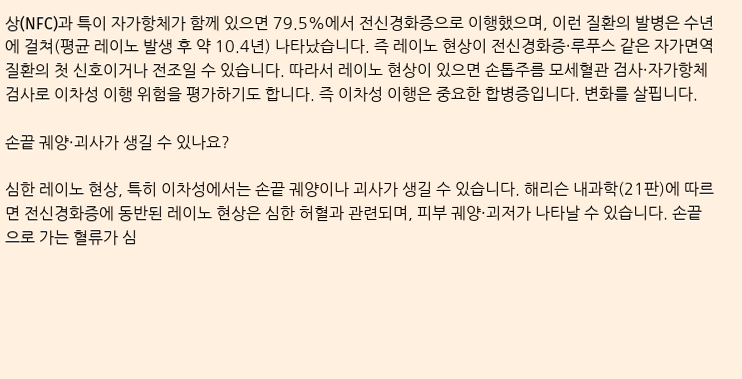상(NFC)과 특이 자가항체가 함께 있으면 79.5%에서 전신경화증으로 이행했으며, 이런 질환의 발병은 수년에 걸쳐(평균 레이노 발생 후 약 10.4년) 나타났습니다. 즉 레이노 현상이 전신경화증·루푸스 같은 자가면역질환의 첫 신호이거나 전조일 수 있습니다. 따라서 레이노 현상이 있으면 손톱주름 모세혈관 검사·자가항체 검사로 이차성 이행 위험을 평가하기도 합니다. 즉 이차성 이행은 중요한 합병증입니다. 변화를 살핍니다.

손끝 궤양·괴사가 생길 수 있나요?

심한 레이노 현상, 특히 이차성에서는 손끝 궤양이나 괴사가 생길 수 있습니다. 해리슨 내과학(21판)에 따르면 전신경화증에 동반된 레이노 현상은 심한 허혈과 관련되며, 피부 궤양·괴저가 나타날 수 있습니다. 손끝으로 가는 혈류가 심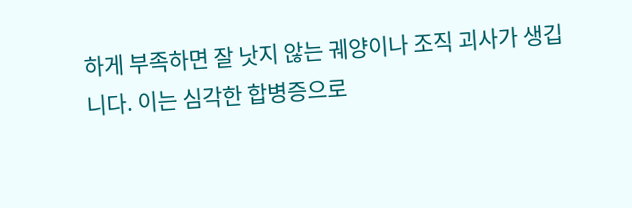하게 부족하면 잘 낫지 않는 궤양이나 조직 괴사가 생깁니다. 이는 심각한 합병증으로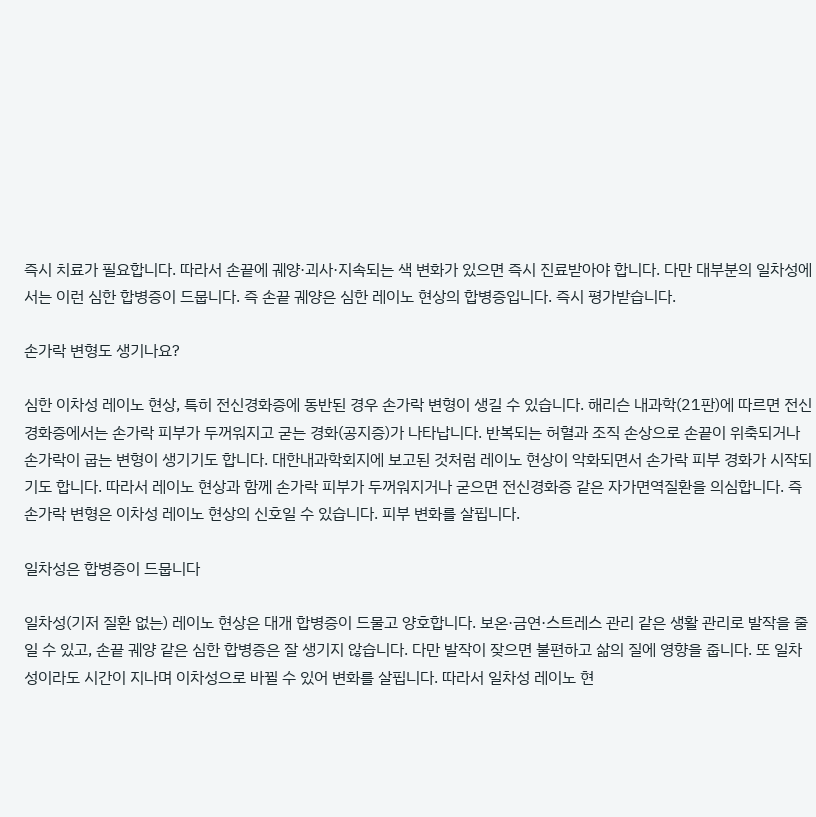즉시 치료가 필요합니다. 따라서 손끝에 궤양·괴사·지속되는 색 변화가 있으면 즉시 진료받아야 합니다. 다만 대부분의 일차성에서는 이런 심한 합병증이 드뭅니다. 즉 손끝 궤양은 심한 레이노 현상의 합병증입니다. 즉시 평가받습니다.

손가락 변형도 생기나요?

심한 이차성 레이노 현상, 특히 전신경화증에 동반된 경우 손가락 변형이 생길 수 있습니다. 해리슨 내과학(21판)에 따르면 전신경화증에서는 손가락 피부가 두꺼워지고 굳는 경화(공지증)가 나타납니다. 반복되는 허혈과 조직 손상으로 손끝이 위축되거나 손가락이 굽는 변형이 생기기도 합니다. 대한내과학회지에 보고된 것처럼 레이노 현상이 악화되면서 손가락 피부 경화가 시작되기도 합니다. 따라서 레이노 현상과 함께 손가락 피부가 두꺼워지거나 굳으면 전신경화증 같은 자가면역질환을 의심합니다. 즉 손가락 변형은 이차성 레이노 현상의 신호일 수 있습니다. 피부 변화를 살핍니다.

일차성은 합병증이 드뭅니다

일차성(기저 질환 없는) 레이노 현상은 대개 합병증이 드물고 양호합니다. 보온·금연·스트레스 관리 같은 생활 관리로 발작을 줄일 수 있고, 손끝 궤양 같은 심한 합병증은 잘 생기지 않습니다. 다만 발작이 잦으면 불편하고 삶의 질에 영향을 줍니다. 또 일차성이라도 시간이 지나며 이차성으로 바뀔 수 있어 변화를 살핍니다. 따라서 일차성 레이노 현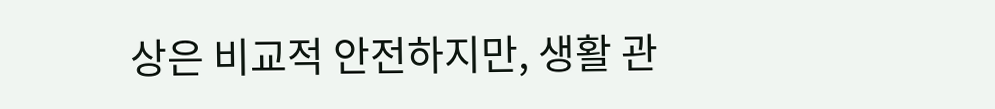상은 비교적 안전하지만, 생활 관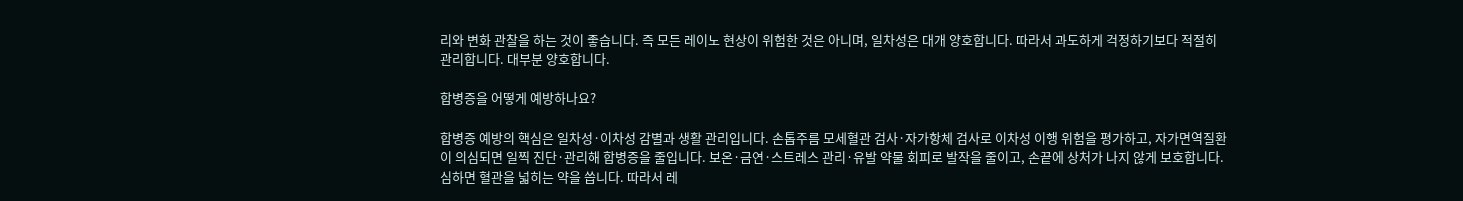리와 변화 관찰을 하는 것이 좋습니다. 즉 모든 레이노 현상이 위험한 것은 아니며, 일차성은 대개 양호합니다. 따라서 과도하게 걱정하기보다 적절히 관리합니다. 대부분 양호합니다.

합병증을 어떻게 예방하나요?

합병증 예방의 핵심은 일차성·이차성 감별과 생활 관리입니다. 손톱주름 모세혈관 검사·자가항체 검사로 이차성 이행 위험을 평가하고, 자가면역질환이 의심되면 일찍 진단·관리해 합병증을 줄입니다. 보온·금연·스트레스 관리·유발 약물 회피로 발작을 줄이고, 손끝에 상처가 나지 않게 보호합니다. 심하면 혈관을 넓히는 약을 씁니다. 따라서 레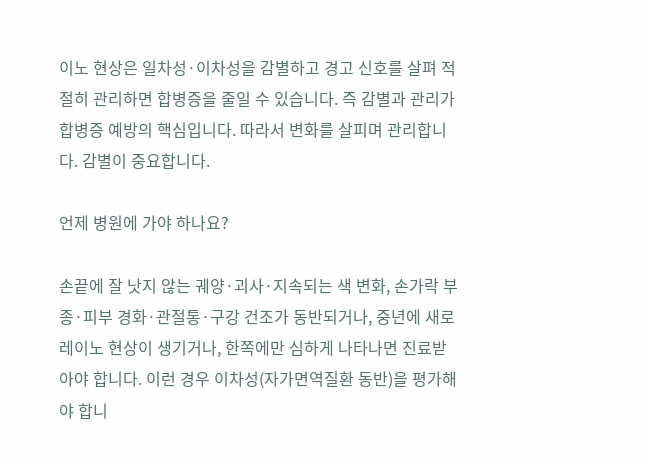이노 현상은 일차성·이차성을 감별하고 경고 신호를 살펴 적절히 관리하면 합병증을 줄일 수 있습니다. 즉 감별과 관리가 합병증 예방의 핵심입니다. 따라서 변화를 살피며 관리합니다. 감별이 중요합니다.

언제 병원에 가야 하나요?

손끝에 잘 낫지 않는 궤양·괴사·지속되는 색 변화, 손가락 부종·피부 경화·관절통·구강 건조가 동반되거나, 중년에 새로 레이노 현상이 생기거나, 한쪽에만 심하게 나타나면 진료받아야 합니다. 이런 경우 이차성(자가면역질환 동반)을 평가해야 합니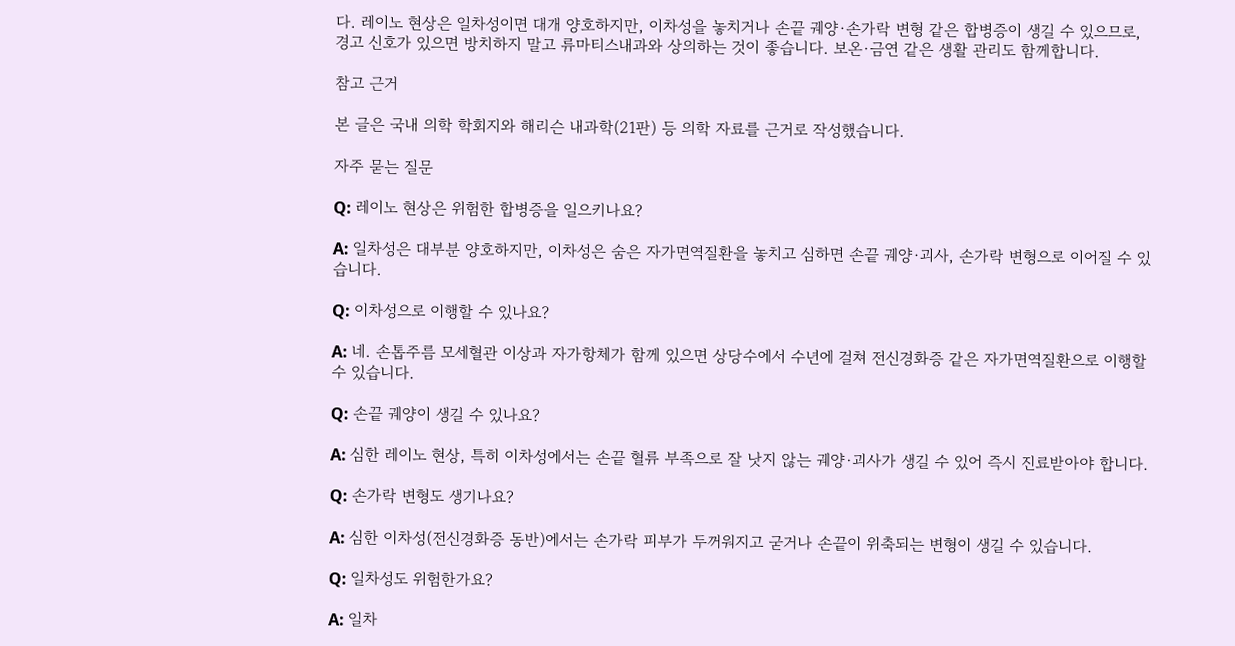다. 레이노 현상은 일차성이면 대개 양호하지만, 이차성을 놓치거나 손끝 궤양·손가락 변형 같은 합병증이 생길 수 있으므로, 경고 신호가 있으면 방치하지 말고 류마티스내과와 상의하는 것이 좋습니다. 보온·금연 같은 생활 관리도 함께합니다.

참고 근거

본 글은 국내 의학 학회지와 해리슨 내과학(21판) 등 의학 자료를 근거로 작성했습니다.

자주 묻는 질문

Q: 레이노 현상은 위험한 합병증을 일으키나요?

A: 일차성은 대부분 양호하지만, 이차성은 숨은 자가면역질환을 놓치고 심하면 손끝 궤양·괴사, 손가락 변형으로 이어질 수 있습니다.

Q: 이차성으로 이행할 수 있나요?

A: 네. 손톱주름 모세혈관 이상과 자가항체가 함께 있으면 상당수에서 수년에 걸쳐 전신경화증 같은 자가면역질환으로 이행할 수 있습니다.

Q: 손끝 궤양이 생길 수 있나요?

A: 심한 레이노 현상, 특히 이차성에서는 손끝 혈류 부족으로 잘 낫지 않는 궤양·괴사가 생길 수 있어 즉시 진료받아야 합니다.

Q: 손가락 변형도 생기나요?

A: 심한 이차성(전신경화증 동반)에서는 손가락 피부가 두꺼워지고 굳거나 손끝이 위축되는 변형이 생길 수 있습니다.

Q: 일차성도 위험한가요?

A: 일차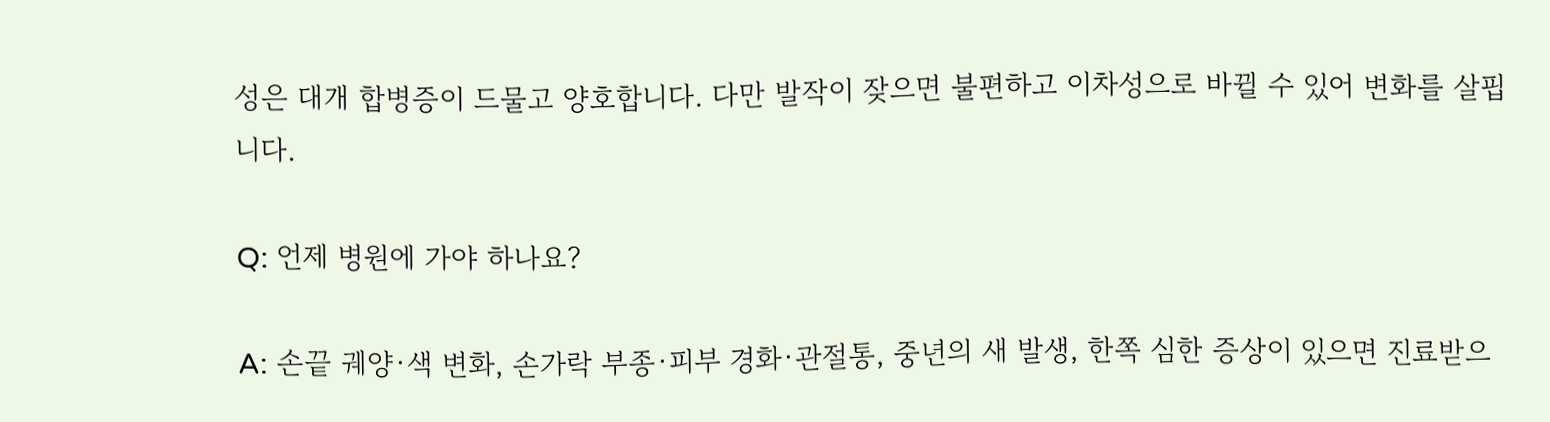성은 대개 합병증이 드물고 양호합니다. 다만 발작이 잦으면 불편하고 이차성으로 바뀔 수 있어 변화를 살핍니다.

Q: 언제 병원에 가야 하나요?

A: 손끝 궤양·색 변화, 손가락 부종·피부 경화·관절통, 중년의 새 발생, 한쪽 심한 증상이 있으면 진료받으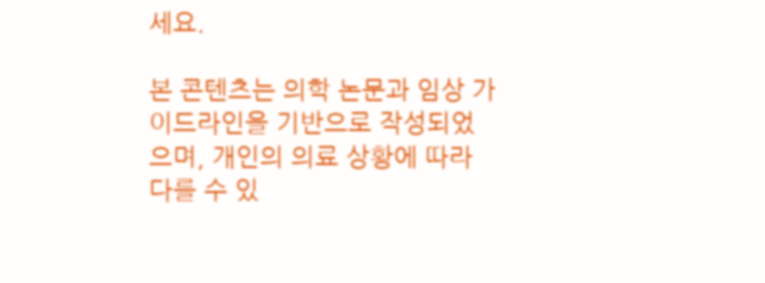세요.

본 콘텐츠는 의학 논문과 임상 가이드라인을 기반으로 작성되었으며, 개인의 의료 상황에 따라 다를 수 있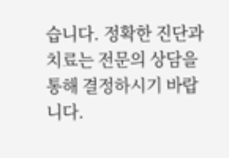습니다. 정확한 진단과 치료는 전문의 상담을 통해 결정하시기 바랍니다.